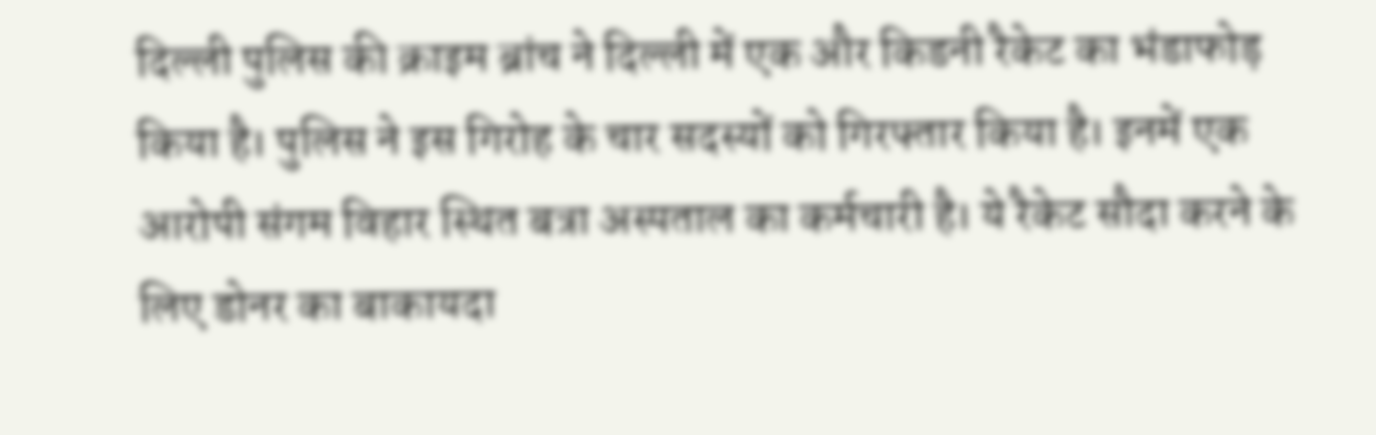दिल्ली पुलिस की क्राइम ब्रांच ने दिल्ली में एक और किडनी रैकेट का भंडाफोड़ किया है। पुलिस ने इस गिरोह के चार सदस्यों को गिरफ्तार किया है। इनमें एक आरोपी संगम विहार स्थित बत्रा अस्पताल का कर्मचारी है। ये रैकेट सौदा करने के लिए डोनर का बाकायदा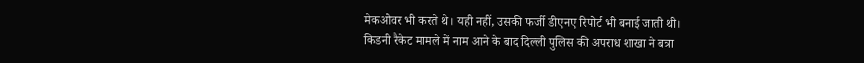मेकओवर भी करते थे। यही नहीं, उसकी फर्जी डीएनए रिपोर्ट भी बनाई जाती थी।
किडनी रैकेट मामले में नाम आने के बाद दिल्ली पुलिस की अपराध शाखा ने बत्रा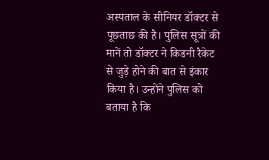अस्पताल के सीनियर डॉक्टर से पूछताछ की है। पुलिस सूत्रों की मानें तो डॉक्टर ने किडनी रैकेट से जुड़े होने की बात से इंकार किया है। उन्होंने पुलिस को बताया है कि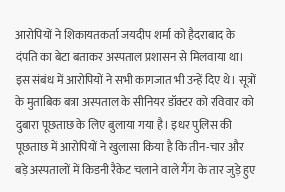आरोपियों ने शिकायतकर्ता जयदीप शर्मा को हैदराबाद के दंपति का बेटा बताकर अस्पताल प्रशासन से मिलवाया था।
इस संबंध में आरोपियों ने सभी कागजात भी उन्हें दिए थे। सूत्रों के मुताबिक बत्रा अस्पताल के सीनियर डॉक्टर को रविवार को दुबारा पूछताछ के लिए बुलाया गया है। इधर पुलिस की पूछताछ में आरोपियों ने खुलासा किया है कि तीन-चार और बड़े अस्पतालों में किडनी रैकेट चलाने वाले गैंग के तार जुड़े हुए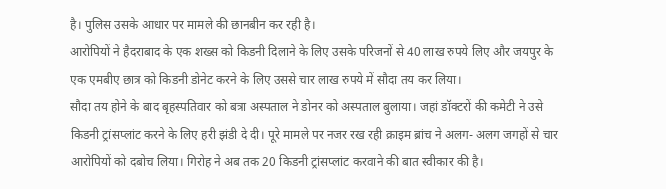है। पुलिस उसके आधार पर मामले की छानबीन कर रही है।
आरोपियों ने हैदराबाद के एक शख्स को किडनी दिलाने के लिए उसके परिजनों से 40 लाख रुपये लिए और जयपुर के एक एमबीए छात्र को किडनी डोनेट करने के लिए उससे चार लाख रुपये में सौदा तय कर लिया।
सौदा तय होने के बाद बृहस्पतिवार को बत्रा अस्पताल ने डोनर को अस्पताल बुलाया। जहां डॉक्टरों की कमेटी ने उसे किडनी ट्रांसप्लांट करने के लिए हरी झंडी दे दी। पूरे मामले पर नजर रख रही क्राइम ब्रांच ने अलग- अलग जगहों से चार आरोपियों को दबोच लिया। गिरोह ने अब तक 20 किडनी ट्रांसप्लांट करवाने की बात स्वीकार की है।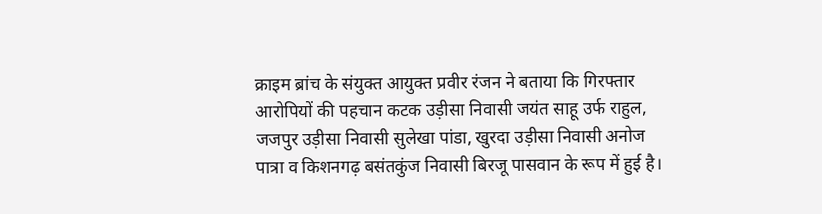क्राइम ब्रांच के संयुक्त आयुक्त प्रवीर रंजन ने बताया कि गिरफ्तार आरोपियों की पहचान कटक उड़ीसा निवासी जयंत साहू उर्फ राहुल, जजपुर उड़ीसा निवासी सुलेखा पांडा, खुरदा उड़ीसा निवासी अनोज पात्रा व किशनगढ़ बसंतकुंज निवासी बिरजू पासवान के रूप में हुई है।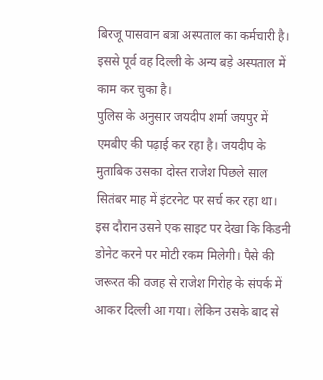बिरजू पासवान बत्रा अस्पताल का कर्मचारी है। इससे पूर्व वह दिल्ली के अन्य बड़े अस्पताल में काम कर चुका है।
पुलिस के अनुसार जयदीप शर्मा जयपुर में एमबीए की पढ़ाई कर रहा है। जयदीप के मुताबिक उसका दोस्त राजेश पिछले साल सितंबर माह में इंटरनेट पर सर्च कर रहा था। इस दौरान उसने एक साइट पर देखा कि किडनी डोनेट करने पर मोटी रकम मिलेगी। पैसे की जरूरत की वजह से राजेश गिरोह के संपर्क में आकर दिल्ली आ गया। लेकिन उसके बाद से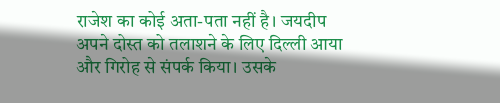राजेश का कोई अता-पता नहीं है। जयदीप अपने दोस्त को तलाशने के लिए दिल्ली आया और गिरोह से संपर्क किया। उसके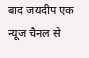बाद जयदीप एक न्यूज चैनल से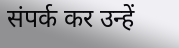संपर्क कर उन्हें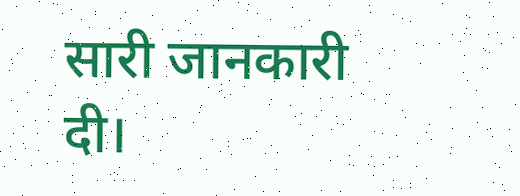सारी जानकारी दी।